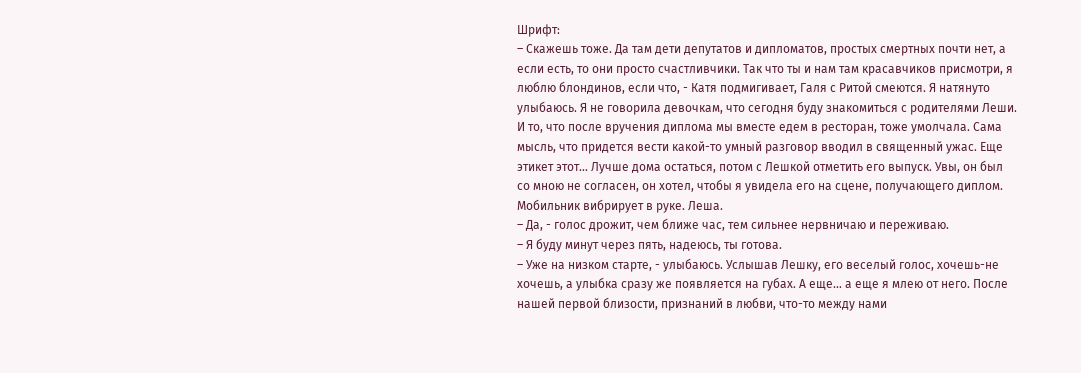Шрифт:
– Скажешь тоже. Да там дети депутатов и дипломатов, простых смертных почти нет, а если есть, то они просто счастливчики. Так что ты и нам там красавчиков присмотри, я люблю блондинов, если что, - Катя подмигивает, Галя с Ритой смеются. Я натянуто улыбаюсь. Я не говорила девочкам, что сегодня буду знакомиться с родителями Леши. И то, что после вручения диплома мы вместе едем в ресторан, тоже умолчала. Сама мысль, что придется вести какой-то умный разговор вводил в священный ужас. Еще этикет этот… Лучше дома остаться, потом с Лешкой отметить его выпуск. Увы, он был со мною не согласен, он хотел, чтобы я увидела его на сцене, получающего диплом.
Мобильник вибрирует в руке. Леша.
– Да, - голос дрожит, чем ближе час, тем сильнее нервничаю и переживаю.
– Я буду минут через пять, надеюсь, ты готова.
– Уже на низком старте, - улыбаюсь. Услышав Лешку, его веселый голос, хочешь-не хочешь, а улыбка сразу же появляется на губах. А еще… а еще я млею от него. После нашей первой близости, признаний в любви, что-то между нами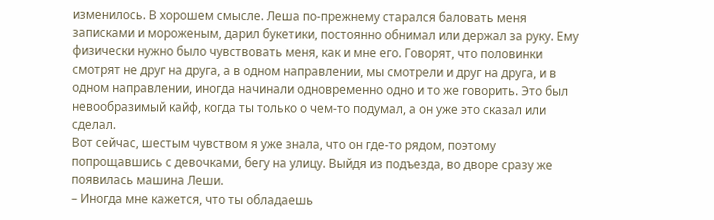изменилось. В хорошем смысле. Леша по-прежнему старался баловать меня записками и мороженым, дарил букетики, постоянно обнимал или держал за руку. Ему физически нужно было чувствовать меня, как и мне его. Говорят, что половинки смотрят не друг на друга, а в одном направлении, мы смотрели и друг на друга, и в одном направлении, иногда начинали одновременно одно и то же говорить. Это был невообразимый кайф, когда ты только о чем-то подумал, а он уже это сказал или сделал.
Вот сейчас, шестым чувством я уже знала, что он где-то рядом, поэтому попрощавшись с девочками, бегу на улицу. Выйдя из подъезда, во дворе сразу же появилась машина Леши.
– Иногда мне кажется, что ты обладаешь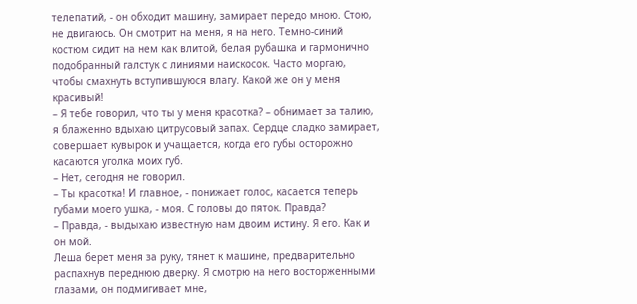телепатий, - он обходит машину, замирает передо мною. Стою, не двигаюсь. Он смотрит на меня, я на него. Темно-синий костюм сидит на нем как влитой, белая рубашка и гармонично подобранный галстук с линиями наискосок. Часто моргаю, чтобы смахнуть вступившуюся влагу. Какой же он у меня красивый!
– Я тебе говорил, что ты у меня красотка? – обнимает за талию, я блаженно вдыхаю цитрусовый запах. Сердце сладко замирает, совершает кувырок и учащается, когда его губы осторожно касаются уголка моих губ.
– Нет, сегодня не говорил.
– Ты красотка! И главное, - понижает голос, касается теперь губами моего ушка, - моя. С головы до пяток. Правда?
– Правда, - выдыхаю известную нам двоим истину. Я его. Как и он мой.
Леша берет меня за руку, тянет к машине, предварительно распахнув переднюю дверку. Я смотрю на него восторженными глазами, он подмигивает мне,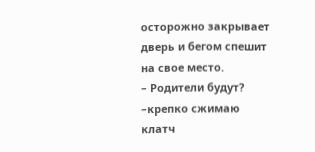осторожно закрывает дверь и бегом спешит на свое место.
– Родители будут? –крепко сжимаю клатч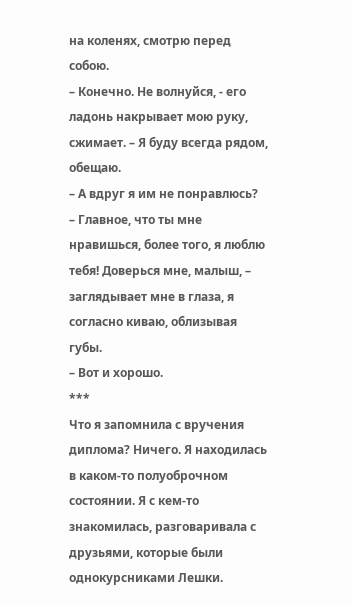на коленях, смотрю перед собою.
– Конечно. Не волнуйся, - его ладонь накрывает мою руку, сжимает. – Я буду всегда рядом, обещаю.
– А вдруг я им не понравлюсь?
– Главное, что ты мне нравишься, более того, я люблю тебя! Доверься мне, малыш, – заглядывает мне в глаза, я согласно киваю, облизывая губы.
– Вот и хорошо.
***
Что я запомнила с вручения диплома? Ничего. Я находилась в каком-то полуоброчном состоянии. Я с кем-то знакомилась, разговаривала с друзьями, которые были однокурсниками Лешки.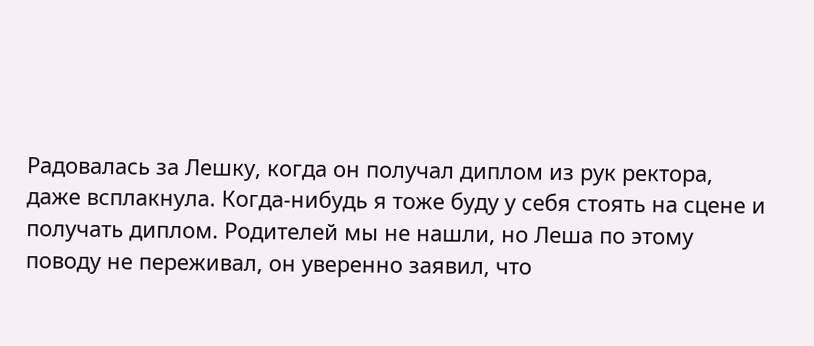Радовалась за Лешку, когда он получал диплом из рук ректора, даже всплакнула. Когда-нибудь я тоже буду у себя стоять на сцене и получать диплом. Родителей мы не нашли, но Леша по этому поводу не переживал, он уверенно заявил, что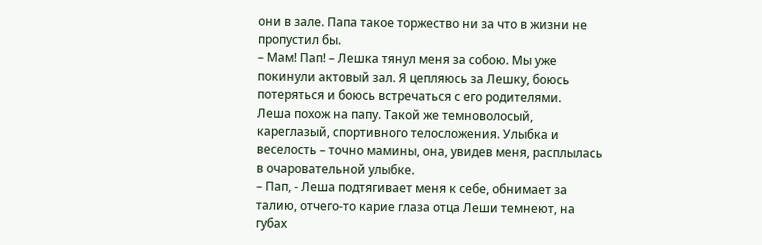они в зале. Папа такое торжество ни за что в жизни не пропустил бы.
– Мам! Пап! – Лешка тянул меня за собою. Мы уже покинули актовый зал. Я цепляюсь за Лешку, боюсь потеряться и боюсь встречаться с его родителями.
Леша похож на папу. Такой же темноволосый, кареглазый, спортивного телосложения. Улыбка и веселость – точно мамины, она, увидев меня, расплылась в очаровательной улыбке.
– Пап, - Леша подтягивает меня к себе, обнимает за талию, отчего-то карие глаза отца Леши темнеют, на губах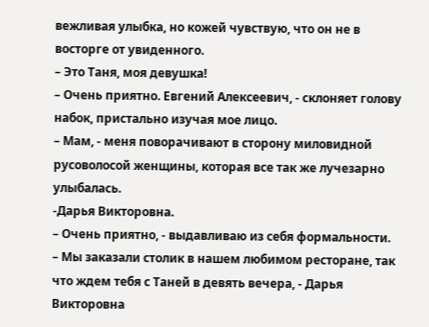вежливая улыбка, но кожей чувствую, что он не в восторге от увиденного.
– Это Таня, моя девушка!
– Очень приятно. Евгений Алексеевич, - склоняет голову набок, пристально изучая мое лицо.
– Мам, - меня поворачивают в сторону миловидной русоволосой женщины, которая все так же лучезарно улыбалась.
-Дарья Викторовна.
– Очень приятно, - выдавливаю из себя формальности.
– Мы заказали столик в нашем любимом ресторане, так что ждем тебя с Таней в девять вечера, - Дарья Викторовна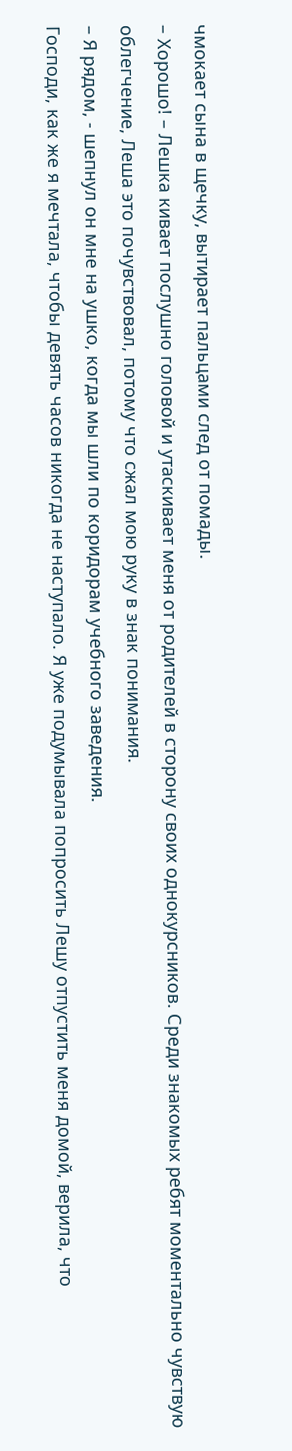чмокает сына в щечку, вытирает пальцами след от помады.
– Хорошо! – Лешка кивает послушно головой и утаскивает меня от родителей в сторону своих однокурсников. Среди знакомых ребят моментально чувствую облегчение, Леша это почувствовал, потому что сжал мою руку в знак понимания.
– Я рядом, - шепнул он мне на ушко, когда мы шли по коридорам учебного заведения.
Господи, как же я мечтала, чтобы девять часов никогда не наступало. Я уже подумывала попросить Лешу отпустить меня домой, верила, что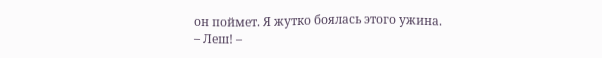он поймет. Я жутко боялась этого ужина.
– Леш! –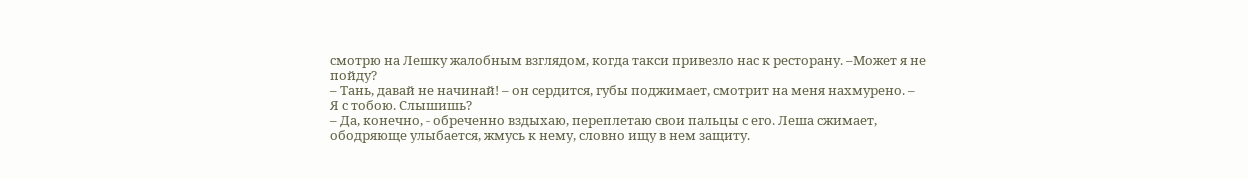смотрю на Лешку жалобным взглядом, когда такси привезло нас к ресторану. –Может я не пойду?
– Тань, давай не начинай! – он сердится, губы поджимает, смотрит на меня нахмурено. – Я с тобою. Слышишь?
– Да, конечно, - обреченно вздыхаю, переплетаю свои пальцы с его. Леша сжимает, ободряюще улыбается, жмусь к нему, словно ищу в нем защиту.